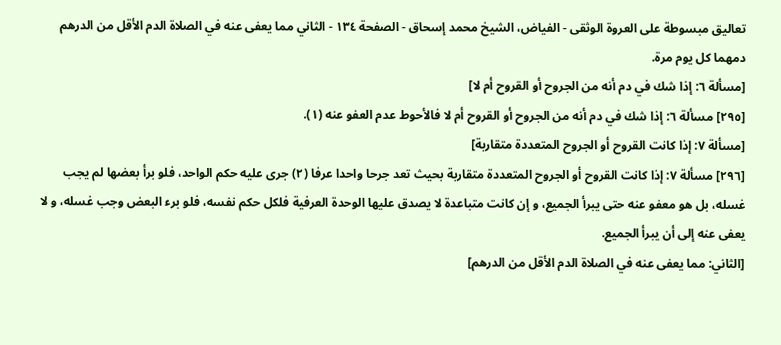تعاليق مبسوطة على العروة الوثقى - الفياض، الشيخ محمد إسحاق - الصفحة ١٣٤ - الثاني مما يعفى عنه في الصلاة الدم الأقل من الدرهم
دمهما كل يوم مرة.
[مسألة ٦: إذا شك في دم أنه من الجروح أو القروح أم لا]
[٢٩٥] مسألة ٦: إذا شك في دم أنه من الجروح أو القروح أم لا فالأحوط عدم العفو عنه (١).
[مسألة ٧: إذا كانت القروح أو الجروح المتعددة متقاربة]
[٢٩٦] مسألة ٧: إذا كانت القروح أو الجروح المتعددة متقاربة بحيث تعد جرحا واحدا عرفا (٢) جرى عليه حكم الواحد، فلو برأ بعضها لم يجب غسله، بل هو معفو عنه حتى يبرأ الجميع، و إن كانت متباعدة لا يصدق عليها الوحدة العرفية فلكل حكم نفسه، فلو برء البعض وجب غسله، و لا يعفى عنه إلى أن يبرأ الجميع.
[الثاني: مما يعفى عنه في الصلاة الدم الأقل من الدرهم]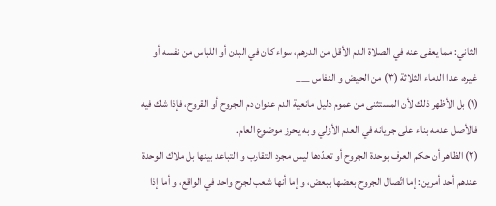الثاني: مما يعفى عنه في الصلاة الدم الأقل من الدرهم، سواء كان في البدن أو اللباس من نفسه أو غيره، عدا الدماء الثلاثة (٣) من الحيض و النفاس ___
(١) بل الأظهر ذلك لأن المستثنى من عموم دليل مانعية الدم عنوان دم الجروح أو القروح، فإذا شك فيه فالأصل عدمه بناء على جريانه في العدم الأزلي و به يحرز موضوع العام.
(٢) الظاهر أن حكم العرف بوحدة الجروح أو تعدّدها ليس مجرد التقارب و التباعد بينها بل ملاك الوحدة عندهم أحد أمرين: إما اتّصال الجروح بعضها ببعض، و إما أنها شعب لجرح واحد في الواقع، و أما إذا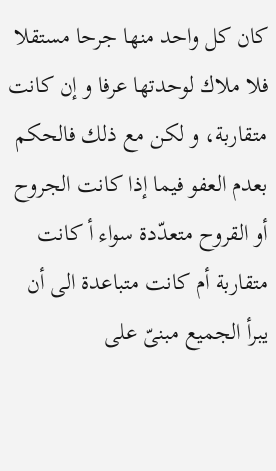كان كل واحد منها جرحا مستقلا فلا ملاك لوحدتها عرفا و إن كانت متقاربة، و لكن مع ذلك فالحكم بعدم العفو فيما إذا كانت الجروح أو القروح متعدّدة سواء أ كانت متقاربة أم كانت متباعدة الى أن يبرأ الجميع مبنىّ على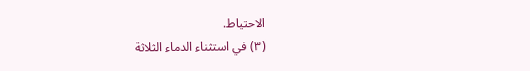الاحتياط.
(٣) في استثناء الدماء الثلاثة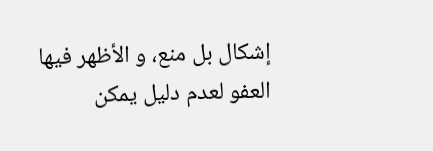إشكال بل منع، و الأظهر فيها العفو لعدم دليل يمكن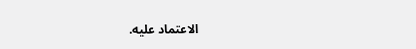الاعتماد عليه.